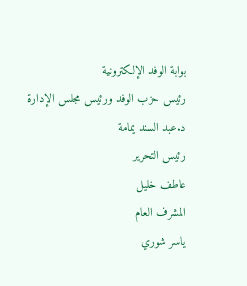بوابة الوفد الإلكترونية
رئيس حزب الوفد ورئيس مجلس الإدارة
د.عبد السند يمامة
رئيس التحرير
عاطف خليل
المشرف العام
ياسر شوري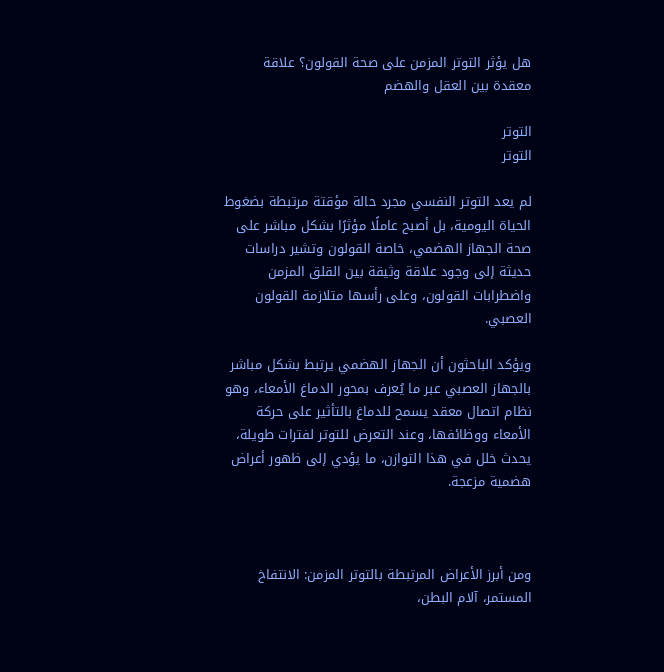هل يؤثر التوتر المزمن على صحة القولون؟ علاقة معقدة بين العقل والهضم

التوتر
التوتر

لم يعد التوتر النفسي مجرد حالة مؤقتة مرتبطة بضغوط الحياة اليومية، بل أصبح عاملًا مؤثرًا بشكل مباشر على صحة الجهاز الهضمي، خاصة القولون وتشير دراسات حديثة إلى وجود علاقة وثيقة بين القلق المزمن واضطرابات القولون، وعلى رأسها متلازمة القولون العصبي.

ويؤكد الباحثون أن الجهاز الهضمي يرتبط بشكل مباشر بالجهاز العصبي عبر ما يُعرف بمحور الدماغ الأمعاء، وهو نظام اتصال معقد يسمح للدماغ بالتأثير على حركة الأمعاء ووظائفها، وعند التعرض للتوتر لفترات طويلة، يحدث خلل في هذا التوازن، ما يؤدي إلى ظهور أعراض هضمية مزعجة.



ومن أبرز الأعراض المرتبطة بالتوتر المزمن: الانتفاخ المستمر، آلام البطن،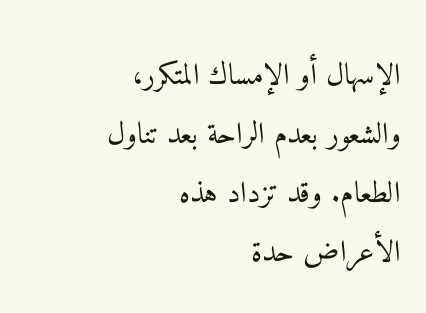الإسهال أو الإمساك المتكرر، والشعور بعدم الراحة بعد تناول الطعام. وقد تزداد هذه الأعراض حدة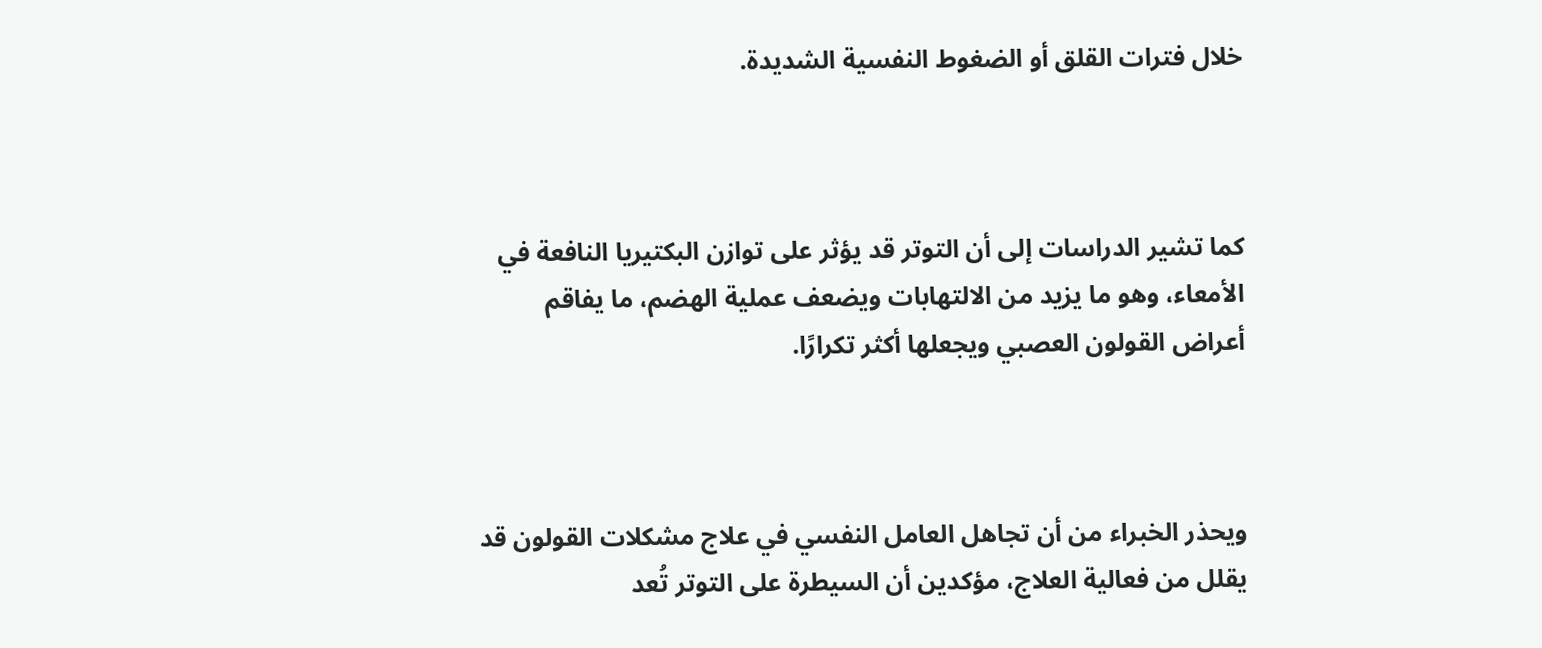خلال فترات القلق أو الضغوط النفسية الشديدة.



كما تشير الدراسات إلى أن التوتر قد يؤثر على توازن البكتيريا النافعة في الأمعاء، وهو ما يزيد من الالتهابات ويضعف عملية الهضم، ما يفاقم أعراض القولون العصبي ويجعلها أكثر تكرارًا.



ويحذر الخبراء من أن تجاهل العامل النفسي في علاج مشكلات القولون قد يقلل من فعالية العلاج، مؤكدين أن السيطرة على التوتر تُعد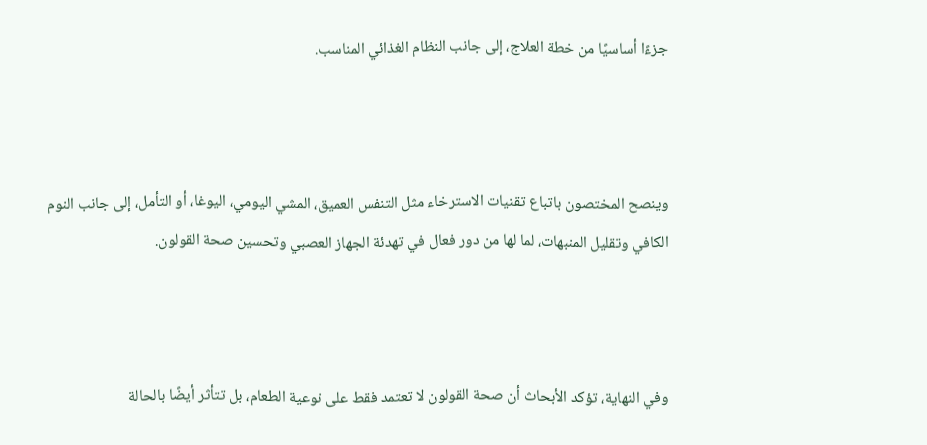جزءًا أساسيًا من خطة العلاج، إلى جانب النظام الغذائي المناسب.



وينصح المختصون باتباع تقنيات الاسترخاء مثل التنفس العميق، المشي اليومي، اليوغا، أو التأمل، إلى جانب النوم الكافي وتقليل المنبهات، لما لها من دور فعال في تهدئة الجهاز العصبي وتحسين صحة القولون.



وفي النهاية، تؤكد الأبحاث أن صحة القولون لا تعتمد فقط على نوعية الطعام، بل تتأثر أيضًا بالحالة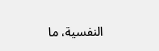النفسية، ما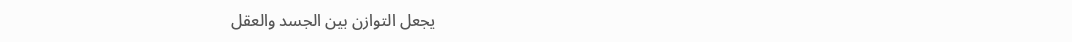يجعل التوازن بين الجسد والعقل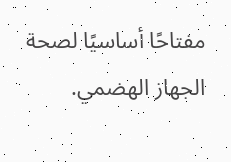مفتاحًا أساسيًا لصحة الجهاز الهضمي.